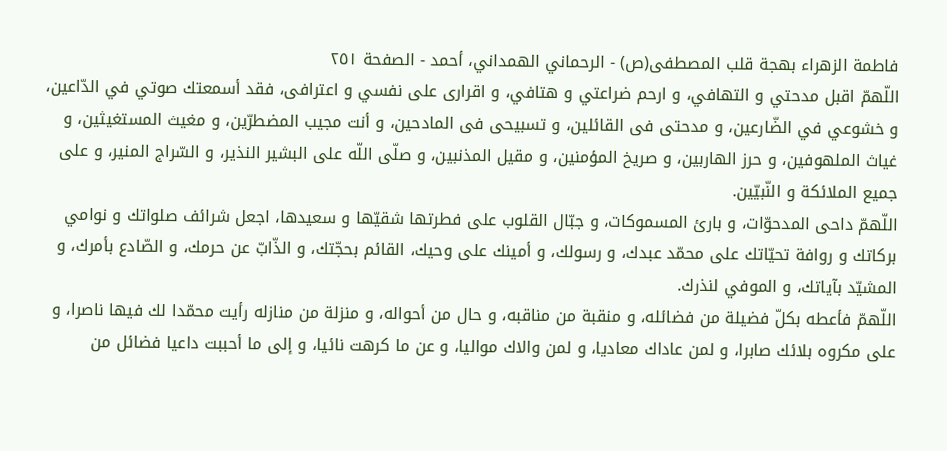فاطمة الزهراء بهجة قلب المصطفى(ص) - الرحماني الهمداني، أحمد - الصفحة ٢٥١
اللّهمّ اقبل مدحتي و التهافي، و ارحم ضراعتي و هتافي، و اقرارى على نفسي و اعترافى، فقد أسمعتك صوتي في الدّاعين، و خشوعي في الضّارعين، و مدحتى فى القائلين، و تسبيحى فى المادحين، و أنت مجيب المضطرّين، و مغيث المستغيثين، و غياث الملهوفين، و حرز الهاربين، و صريخ المؤمنين، و مقيل المذنبين، و صلّى اللّه على البشير النذير، و السّراج المنير، و على جميع الملائكة و النّبيّين.
اللّهمّ داحى المدحوّات، و بارئ المسموكات، و جبّال القلوب على فطرتها شقيّها و سعيدها، اجعل شرائف صلواتك و نوامي بركاتك و روافة تحيّاتك على محمّد عبدك، و رسولك، و أمينك على وحيك، القائم بحجّتك، و الذّابّ عن حرمك، و الصّادع بأمرك، و المشيّد بآياتك، و الموفي لنذرك.
اللّهمّ فأعطه بكلّ فضيلة من فضائله، و منقبة من مناقبه، و حال من أحواله، و منزلة من منازله رأيت محمّدا لك فيها ناصرا، و على مكروه بلائك صابرا، و لمن عاداك معاديا، و لمن والاك مواليا، و عن ما كرهت نائيا، و إلى ما أحببت داعيا فضائل من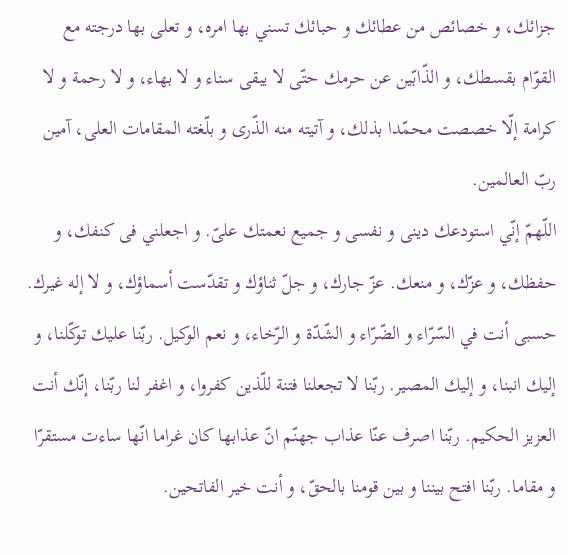جزائك، و خصائص من عطائك و حبائك تسني بها امره، و تعلى بها درجته مع القوّام بقسطك، و الذّابّين عن حرمك حتّى لا يبقى سناء و لا بهاء، و لا رحمة و لا كرامة إلّا خصصت محمّدا بذلك، و آتيته منه الذّرى و بلّغته المقامات العلى، آمين ربّ العالمين.
اللّهمّ إنّي استودعك دينى و نفسى و جميع نعمتك علىّ. و اجعلني فى كنفك، و حفظك، و عزّك، و منعك. عزّ جارك، و جلّ ثناؤك و تقدّست أسماؤك، و لا إله غيرك. حسبى أنت في السّرّاء و الضّرّاء و الشّدّة و الرّخاء، و نعم الوكيل. ربّنا عليك توكّلنا، و إليك انبنا، و إليك المصير. ربّنا لا تجعلنا فتنة للّذين كفروا، و اغفر لنا ربّنا، إنّك أنت العزيز الحكيم. ربّنا اصرف عنّا عذاب جهنّم انّ عذابها كان غراما انّها ساءت مستقرّا و مقاما. ربّنا افتح بيننا و بين قومنا بالحقّ، و أنت خير الفاتحين.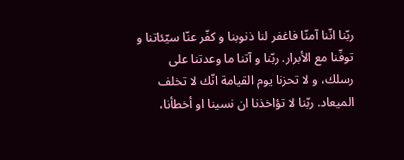ربّنا انّنا آمنّا فاغفر لنا ذنوبنا و كفّر عنّا سيّئاتنا و توفّنا مع الأبرار. ربّنا و آتنا ما وعدتنا على رسلك، و لا تحزنا يوم القيامة انّك لا تخلف الميعاد. ربّنا لا تؤاخذنا ان نسينا او أخطأنا،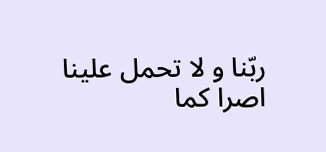ربّنا و لا تحمل علينا اصرا كما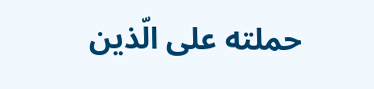حملته على الّذين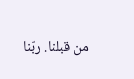من قبلنا. ربّنا